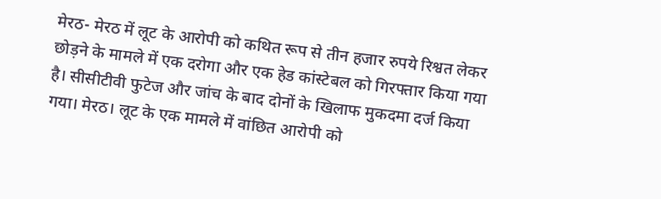मेरठ- मेरठ में लूट के आरोपी को कथित रूप से तीन हजार रुपये रिश्वत लेकर छोड़ने के मामले में एक दरोगा और एक हेड कांस्टेबल को गिरफ्तार किया गया है। सीसीटीवी फुटेज और जांच के बाद दोनों के खिलाफ मुकदमा दर्ज किया गया। मेरठ। लूट के एक मामले में वांछित आरोपी को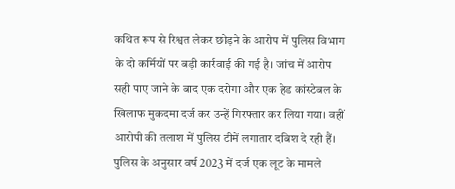कथित रूप से रिश्वत लेकर छोड़ने के आरोप में पुलिस विभाग के दो कर्मियों पर बड़ी कार्रवाई की गई है। जांच में आरोप सही पाए जाने के बाद एक दरोगा और एक हेड कांस्टेबल के खिलाफ मुकदमा दर्ज कर उन्हें गिरफ्तार कर लिया गया। वहीं आरोपी की तलाश में पुलिस टीमें लगातार दबिश दे रही हैं। पुलिस के अनुसार वर्ष 2023 में दर्ज एक लूट के मामले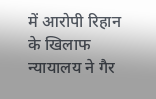में आरोपी रिहान के खिलाफ न्यायालय ने गैर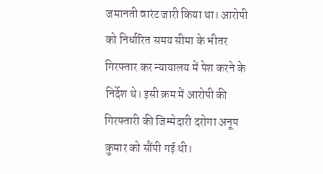जमानती वारंट जारी किया था। आरोपी को निर्धारित समय सीमा के भीतर गिरफ्तार कर न्यायालय में पेश करने के निर्देश थे। इसी क्रम में आरोपी की गिरफ्तारी की जिम्मेदारी दरोगा अनूप कुमार को सौंपी गई थी।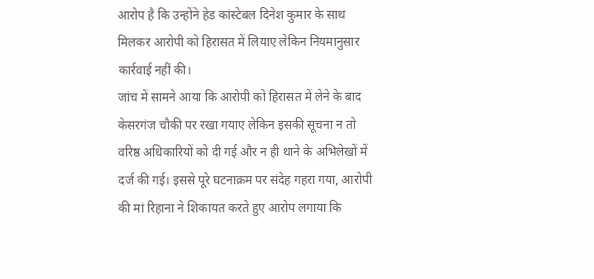आरोप है कि उन्होंने हेड कांस्टेबल दिनेश कुमार के साथ मिलकर आरोपी को हिरासत में लियाए लेकिन नियमानुसार कार्रवाई नहीं की।
जांच में सामने आया कि आरोपी को हिरासत में लेने के बाद केसरगंज चौकी पर रखा गयाए लेकिन इसकी सूचना न तो वरिष्ठ अधिकारियों को दी गई और न ही थाने के अभिलेखों में दर्ज की गई। इससे पूरे घटनाक्रम पर संदेह गहरा गया, आरोपी की मां रिहाना ने शिकायत करते हुए आरोप लगाया कि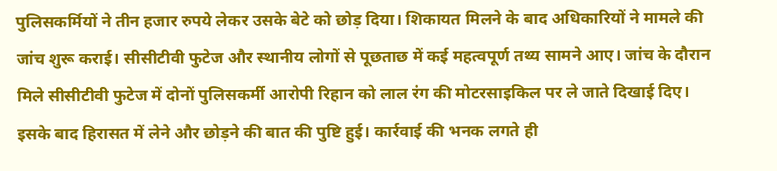पुलिसकर्मियों ने तीन हजार रुपये लेकर उसके बेटे को छोड़ दिया। शिकायत मिलने के बाद अधिकारियों ने मामले की जांच शुरू कराई। सीसीटीवी फुटेज और स्थानीय लोगों से पूछताछ में कई महत्वपूर्ण तथ्य सामने आए। जांच के दौरान मिले सीसीटीवी फुटेज में दोनों पुलिसकर्मी आरोपी रिहान को लाल रंग की मोटरसाइकिल पर ले जाते दिखाई दिए। इसके बाद हिरासत में लेने और छोड़ने की बात की पुष्टि हुई। कार्रवाई की भनक लगते ही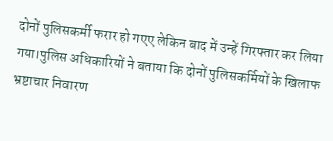दोनों पुलिसकर्मी फरार हो गएए लेकिन बाद में उन्हें गिरफ्तार कर लिया गया।पुलिस अधिकारियों ने बताया कि दोनों पुलिसकर्मियों के खिलाफ भ्रष्टाचार निवारण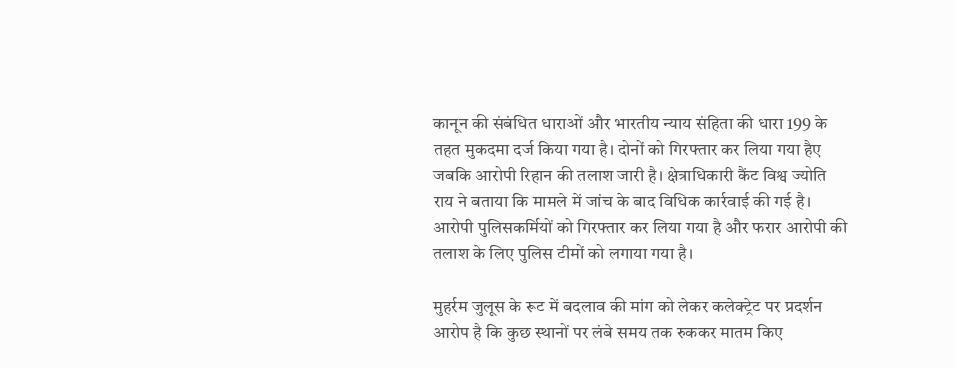कानून की संबंधित धाराओं और भारतीय न्याय संहिता की धारा 199 के तहत मुकदमा दर्ज किया गया है। दोनों को गिरफ्तार कर लिया गया हैए जबकि आरोपी रिहान की तलाश जारी है। क्षेत्राधिकारी कैंट विश्व ज्योति राय ने बताया कि मामले में जांच के बाद विधिक कार्रवाई की गई है। आरोपी पुलिसकर्मियों को गिरफ्तार कर लिया गया है और फरार आरोपी की तलाश के लिए पुलिस टीमों को लगाया गया है।

मुहर्रम जुलूस के रूट में बदलाव की मांग को लेकर कलेक्ट्रेट पर प्रदर्शन
आरोप है कि कुछ स्थानों पर लंबे समय तक रुककर मातम किए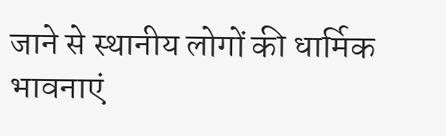जाने से स्थानीय लोगों की धार्मिक भावनाएं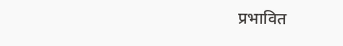प्रभावित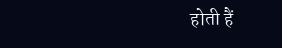होती हैं